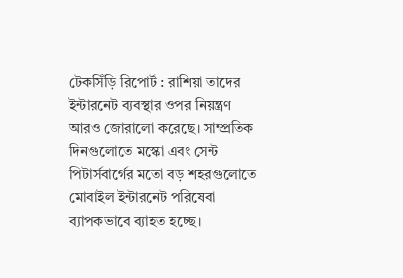টেকসিঁড়ি রিপোর্ট : রাশিয়া তাদের ইন্টারনেট ব্যবস্থার ওপর নিয়ন্ত্রণ আরও জোরালো করেছে। সাম্প্রতিক দিনগুলোতে মস্কো এবং সেন্ট পিটার্সবার্গের মতো বড় শহরগুলোতে মোবাইল ইন্টারনেট পরিষেবা ব্যাপকভাবে ব্যাহত হচ্ছে।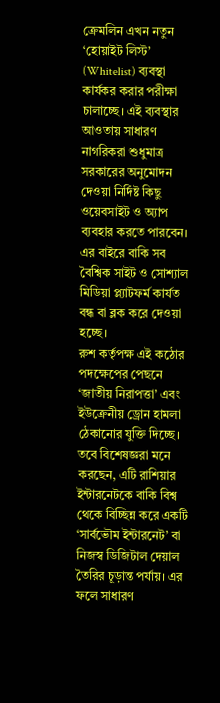ক্রেমলিন এখন নতুন ‘হোয়াইট লিস্ট’ (Whitelist) ব্যবস্থা কার্যকর করার পরীক্ষা চালাচ্ছে। এই ব্যবস্থার আওতায় সাধারণ নাগরিকরা শুধুমাত্র সরকারের অনুমোদন দেওয়া নির্দিষ্ট কিছু ওয়েবসাইট ও অ্যাপ ব্যবহার করতে পারবেন। এর বাইরে বাকি সব বৈশ্বিক সাইট ও সোশ্যাল মিডিয়া প্ল্যাটফর্ম কার্যত বন্ধ বা ব্লক করে দেওয়া হচ্ছে।
রুশ কর্তৃপক্ষ এই কঠোর পদক্ষেপের পেছনে ‘জাতীয় নিরাপত্তা’ এবং ইউক্রেনীয় ড্রোন হামলা ঠেকানোর যুক্তি দিচ্ছে। তবে বিশেষজ্ঞরা মনে করছেন, এটি রাশিয়ার ইন্টারনেটকে বাকি বিশ্ব থেকে বিচ্ছিন্ন করে একটি ‘সার্বভৌম ইন্টারনেট’ বা নিজস্ব ডিজিটাল দেয়াল তৈরির চূড়ান্ত পর্যায়। এর ফলে সাধারণ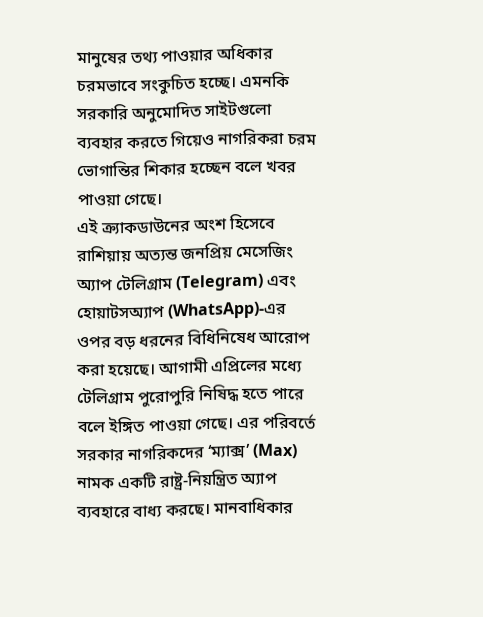মানুষের তথ্য পাওয়ার অধিকার চরমভাবে সংকুচিত হচ্ছে। এমনকি সরকারি অনুমোদিত সাইটগুলো ব্যবহার করতে গিয়েও নাগরিকরা চরম ভোগান্তির শিকার হচ্ছেন বলে খবর পাওয়া গেছে।
এই ক্র্যাকডাউনের অংশ হিসেবে রাশিয়ায় অত্যন্ত জনপ্রিয় মেসেজিং অ্যাপ টেলিগ্রাম (Telegram) এবং হোয়াটসঅ্যাপ (WhatsApp)-এর ওপর বড় ধরনের বিধিনিষেধ আরোপ করা হয়েছে। আগামী এপ্রিলের মধ্যে টেলিগ্রাম পুরোপুরি নিষিদ্ধ হতে পারে বলে ইঙ্গিত পাওয়া গেছে। এর পরিবর্তে সরকার নাগরিকদের ‘ম্যাক্স’ (Max) নামক একটি রাষ্ট্র-নিয়ন্ত্রিত অ্যাপ ব্যবহারে বাধ্য করছে। মানবাধিকার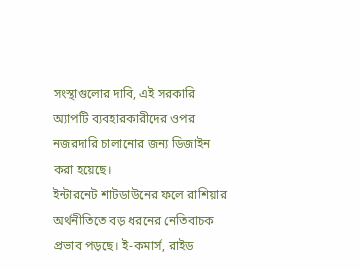সংস্থাগুলোর দাবি, এই সরকারি অ্যাপটি ব্যবহারকারীদের ওপর নজরদারি চালানোর জন্য ডিজাইন করা হয়েছে।
ইন্টারনেট শাটডাউনের ফলে রাশিয়ার অর্থনীতিতে বড় ধরনের নেতিবাচক প্রভাব পড়ছে। ই-কমার্স, রাইড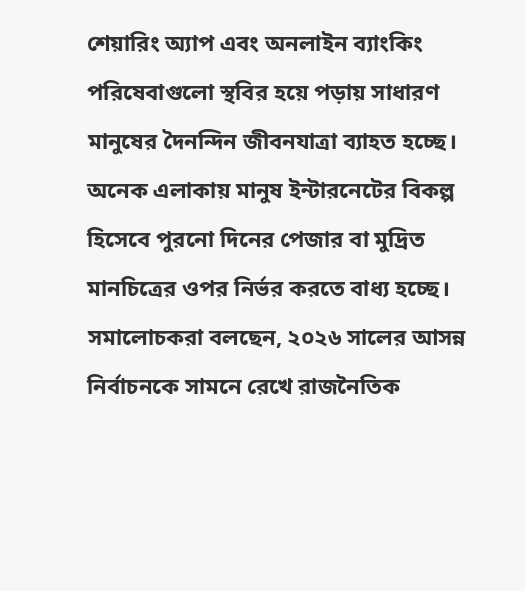শেয়ারিং অ্যাপ এবং অনলাইন ব্যাংকিং পরিষেবাগুলো স্থবির হয়ে পড়ায় সাধারণ মানুষের দৈনন্দিন জীবনযাত্রা ব্যাহত হচ্ছে। অনেক এলাকায় মানুষ ইন্টারনেটের বিকল্প হিসেবে পুরনো দিনের পেজার বা মুদ্রিত মানচিত্রের ওপর নির্ভর করতে বাধ্য হচ্ছে।
সমালোচকরা বলছেন, ২০২৬ সালের আসন্ন নির্বাচনকে সামনে রেখে রাজনৈতিক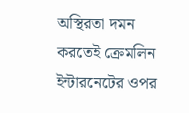অস্থিরতা দমন করতেই ক্রেমলিন ইন্টারনেটের ওপর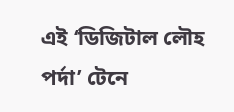এই ‘ডিজিটাল লৌহ পর্দা’ টেনে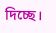দিচ্ছে।